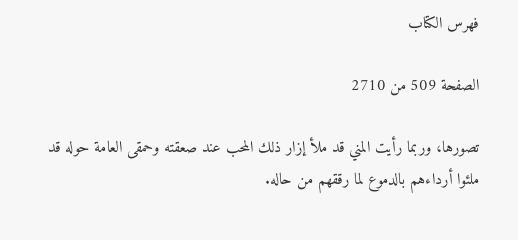فهرس الكتاب

الصفحة 509 من 2710

تصورها، وربما رأيت المني قد ملأ إزار ذلك المحب عند صعقته وحمقى العامة حوله قد ملئوا أرداءهم بالدموع لما رققهم من حاله.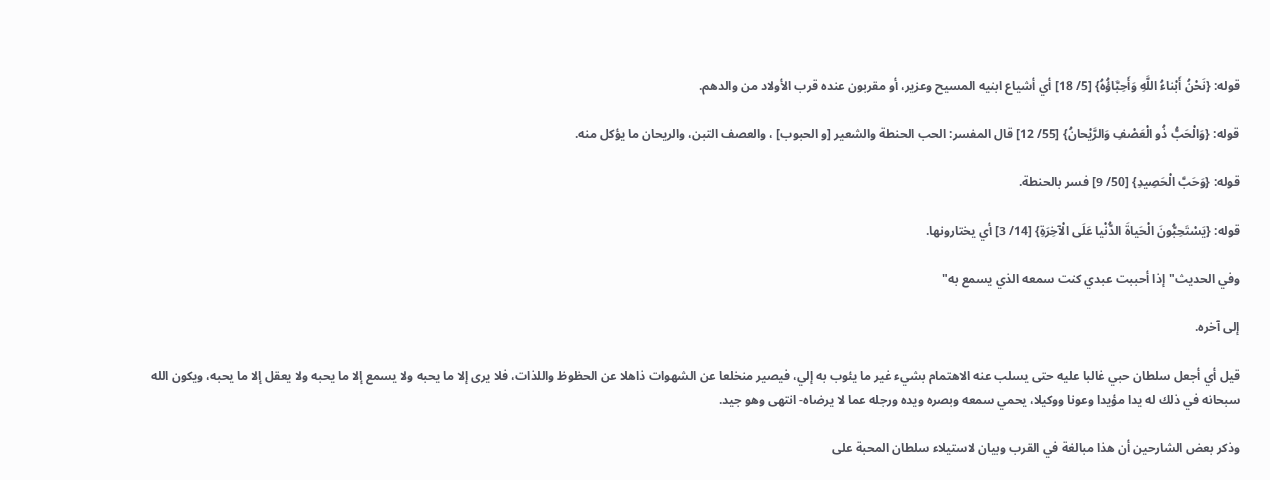قوله: {نَحْنُ أَبْناءُ اللَّهِ وَأَحِبَّاؤُهُ} [5/ 18] أي أشياع ابنيه المسيح وعزير، أو مقربون عنده قرب الأولاد من والدهم.

قوله: {وَالْحَبُّ ذُو الْعَصْفِ وَالرَّيْحانُ} [55/ 12] قال المفسر: الحب الحنطة والشعير [و الحبوب] ، والعصف التبن، والريحان ما يؤكل منه.

قوله: {وَحَبَّ الْحَصِيدِ} [50/ 9] فسر بالحنطة.

قوله: {يَسْتَحِبُّونَ الْحَياةَ الدُّنْيا عَلَى الْآخِرَةِ} [14/ 3] أي يختارونها.

وفي الحديث"إذا أحببت عبدي كنت سمعه الذي يسمع به"

إلى آخره.

قيل أي أجعل سلطان حبي غالبا عليه حتى يسلب عنه الاهتمام بشيء غير ما يئوب به إلي، فيصير منخلعا عن الشهوات ذاهلا عن الحظوظ واللذات، فلا يرى إلا ما يحبه ولا يسمع إلا ما يحبه ولا يعقل إلا ما يحبه، ويكون الله سبحانه في ذلك له يدا مؤيدا وعونا ووكيلا، يحمي سمعه وبصره ويده ورجله عما لا يرضاه- انتهى وهو جيد.

وذكر بعض الشارحين أن هذا مبالغة في القرب وبيان لاستيلاء سلطان المحبة على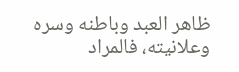ظاهر العبد وباطنه وسره وعلانيته، فالمراد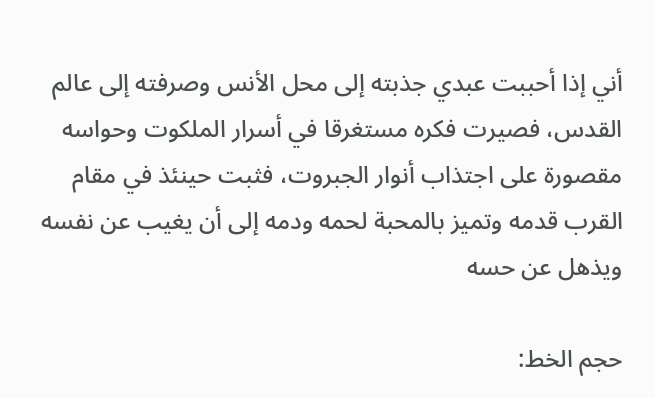أني إذا أحببت عبدي جذبته إلى محل الأنس وصرفته إلى عالم القدس، فصيرت فكره مستغرقا في أسرار الملكوت وحواسه مقصورة على اجتذاب أنوار الجبروت، فثبت حينئذ في مقام القرب قدمه وتميز بالمحبة لحمه ودمه إلى أن يغيب عن نفسه ويذهل عن حسه

حجم الخط: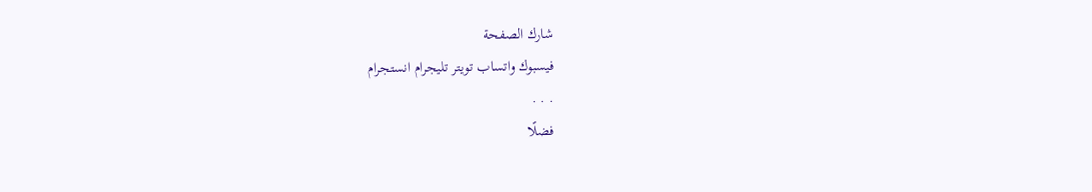شارك الصفحة
فيسبوك واتساب تويتر تليجرام انستجرام
. . .
فضلًا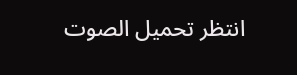انتظر تحميل الصوت